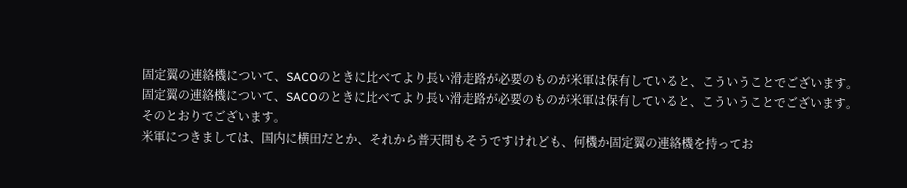固定翼の連絡機について、SACOのときに比べてより長い滑走路が必要のものが米軍は保有していると、こういうことでございます。
固定翼の連絡機について、SACOのときに比べてより長い滑走路が必要のものが米軍は保有していると、こういうことでございます。
そのとおりでございます。
米軍につきましては、国内に横田だとか、それから普天間もそうですけれども、何機か固定翼の連絡機を持ってお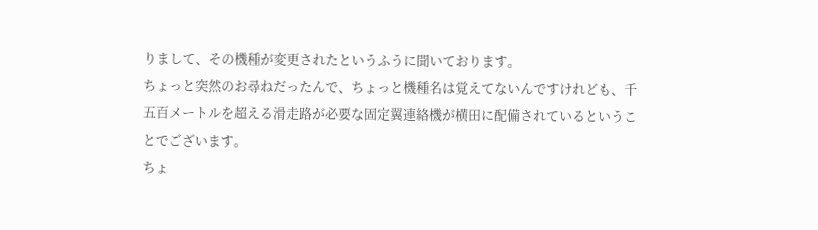りまして、その機種が変更されたというふうに聞いております。
ちょっと突然のお尋ねだったんで、ちょっと機種名は覚えてないんですけれども、千五百メートルを超える滑走路が必要な固定翼連絡機が横田に配備されているということでございます。
ちょ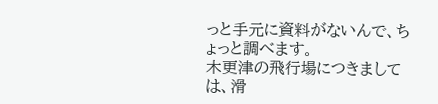っと手元に資料がないんで、ちょっと調べます。
木更津の飛行場につきましては、滑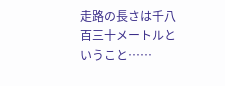走路の長さは千八百三十メートルということ……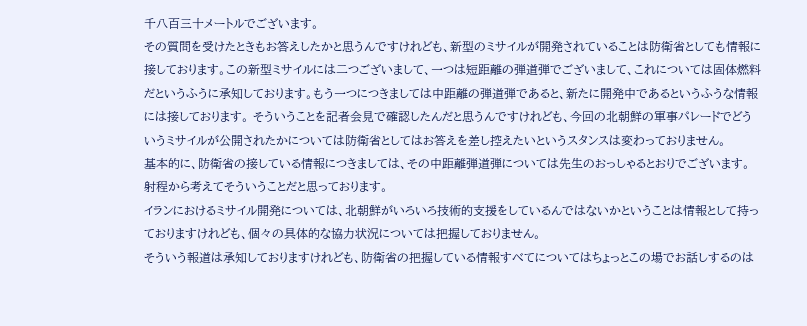千八百三十メートルでございます。
その質問を受けたときもお答えしたかと思うんですけれども、新型のミサイルが開発されていることは防衛省としても情報に接しております。この新型ミサイルには二つございまして、一つは短距離の弾道弾でございまして、これについては固体燃料だというふうに承知しております。もう一つにつきましては中距離の弾道弾であると、新たに開発中であるというふうな情報には接しております。 そういうことを記者会見で確認したんだと思うんですけれども、今回の北朝鮮の軍事パレードでどういうミサイルが公開されたかについては防衛省としてはお答えを差し控えたいというスタンスは変わっておりません。
基本的に、防衛省の接している情報につきましては、その中距離弾道弾については先生のおっしゃるとおりでございます。
射程から考えてそういうことだと思っております。
イランにおけるミサイル開発については、北朝鮮がいろいろ技術的支援をしているんではないかということは情報として持っておりますけれども、個々の具体的な協力状況については把握しておりません。
そういう報道は承知しておりますけれども、防衛省の把握している情報すべてについてはちょっとこの場でお話しするのは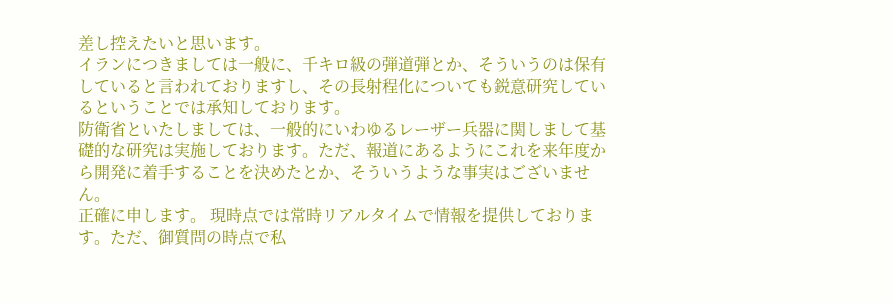差し控えたいと思います。
イランにつきましては一般に、千キロ級の弾道弾とか、そういうのは保有していると言われておりますし、その長射程化についても鋭意研究しているということでは承知しております。
防衛省といたしましては、一般的にいわゆるレーザー兵器に関しまして基礎的な研究は実施しております。ただ、報道にあるようにこれを来年度から開発に着手することを決めたとか、そういうような事実はございません。
正確に申します。 現時点では常時リアルタイムで情報を提供しております。ただ、御質問の時点で私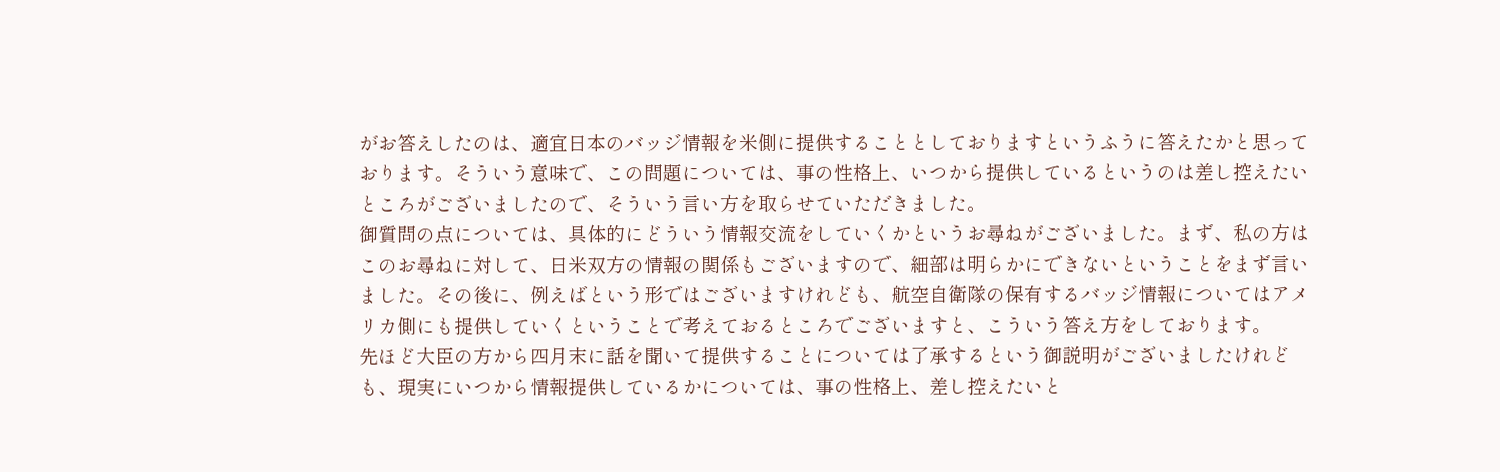がお答えしたのは、適宜日本のバッジ情報を米側に提供することとしておりますというふうに答えたかと思っております。そういう意味で、この問題については、事の性格上、いつから提供しているというのは差し控えたいところがございましたので、そういう言い方を取らせていただきました。
御質問の点については、具体的にどういう情報交流をしていくかというお尋ねがございました。まず、私の方はこのお尋ねに対して、日米双方の情報の関係もございますので、細部は明らかにできないということをまず言いました。その後に、例えばという形ではございますけれども、航空自衛隊の保有するバッジ情報についてはアメリカ側にも提供していくということで考えておるところでございますと、こういう答え方をしております。
先ほど大臣の方から四月末に話を聞いて提供することについては了承するという御説明がございましたけれども、現実にいつから情報提供しているかについては、事の性格上、差し控えたいと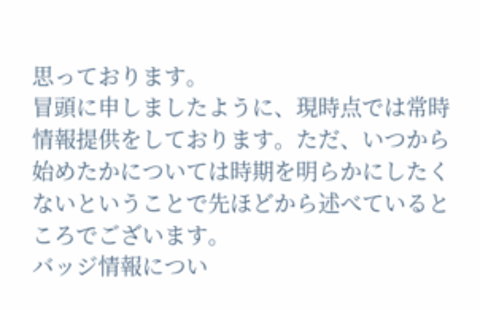思っております。
冒頭に申しましたように、現時点では常時情報提供をしております。ただ、いつから始めたかについては時期を明らかにしたくないということで先ほどから述べているところでございます。
バッジ情報につい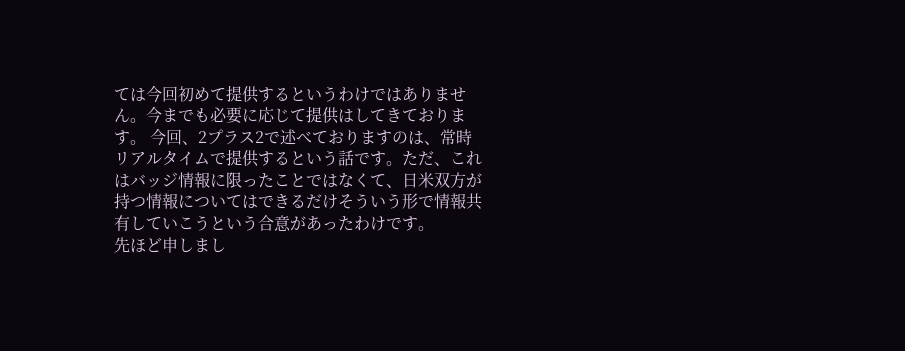ては今回初めて提供するというわけではありません。今までも必要に応じて提供はしてきております。 今回、2プラス2で述べておりますのは、常時リアルタイムで提供するという話です。ただ、これはバッジ情報に限ったことではなくて、日米双方が持つ情報についてはできるだけそういう形で情報共有していこうという合意があったわけです。
先ほど申しまし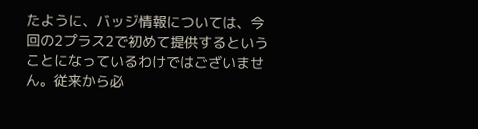たように、バッジ情報については、今回の2プラス2で初めて提供するということになっているわけではございません。従来から必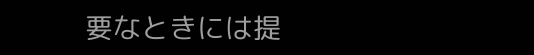要なときには提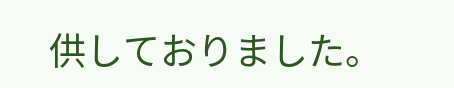供しておりました。